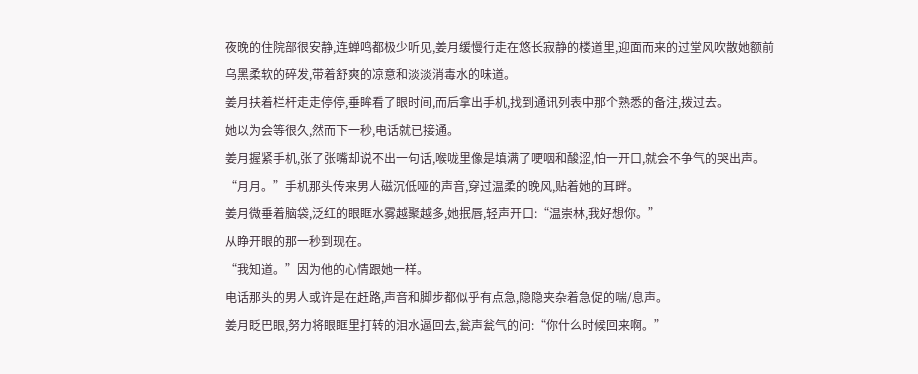夜晚的住院部很安静,连蝉鸣都极少听见,姜月缓慢行走在悠长寂静的楼道里,迎面而来的过堂风吹散她额前乌黑柔软的碎发,带着舒爽的凉意和淡淡消毒水的味道。
姜月扶着栏杆走走停停,垂眸看了眼时间,而后拿出手机,找到通讯列表中那个熟悉的备注,拨过去。
她以为会等很久,然而下一秒,电话就已接通。
姜月握紧手机,张了张嘴却说不出一句话,喉咙里像是填满了哽咽和酸涩,怕一开口,就会不争气的哭出声。
“月月。”手机那头传来男人磁沉低哑的声音,穿过温柔的晚风,贴着她的耳畔。
姜月微垂着脑袋,泛红的眼眶水雾越聚越多,她抿唇,轻声开口:“温崇林,我好想你。”
从睁开眼的那一秒到现在。
“我知道。”因为他的心情跟她一样。
电话那头的男人或许是在赶路,声音和脚步都似乎有点急,隐隐夹杂着急促的喘/息声。
姜月眨巴眼,努力将眼眶里打转的泪水逼回去,瓮声瓮气的问:“你什么时候回来啊。”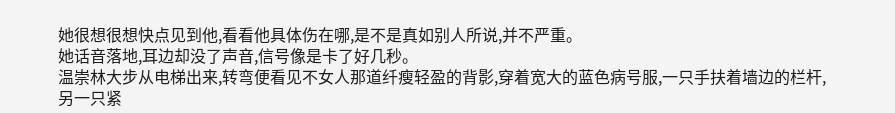她很想很想快点见到他,看看他具体伤在哪,是不是真如别人所说,并不严重。
她话音落地,耳边却没了声音,信号像是卡了好几秒。
温崇林大步从电梯出来,转弯便看见不女人那道纤瘦轻盈的背影,穿着宽大的蓝色病号服,一只手扶着墙边的栏杆,另一只紧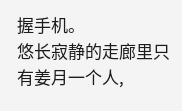握手机。
悠长寂静的走廊里只有姜月一个人,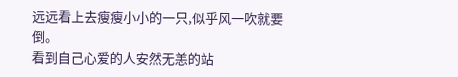远远看上去瘦瘦小小的一只,似乎风一吹就要倒。
看到自己心爱的人安然无恙的站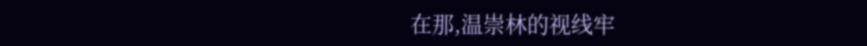在那,温崇林的视线牢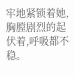牢地紧锁着她,胸膛剧烈的起伏着,呼吸都不稳。